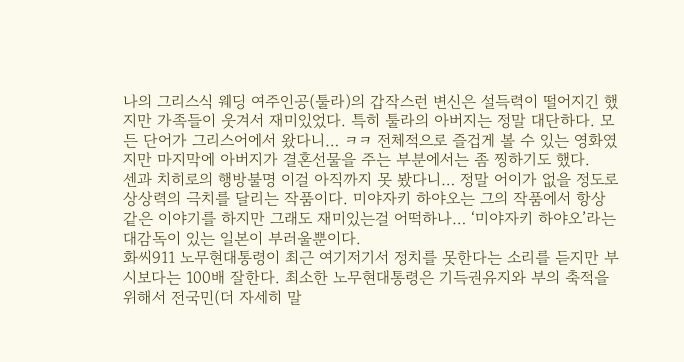나의 그리스식 웨딩 여주인공(툴라)의 갑작스런 변신은 설득력이 떨어지긴 했지만 가족들이 웃겨서 재미있었다. 특히 툴라의 아버지는 정말 대단하다. 모든 단어가 그리스어에서 왔다니… ㅋㅋ 전체적으로 즐겁게 볼 수 있는 영화였지만 마지막에 아버지가 결혼선물을 주는 부분에서는 좀 찡하기도 했다.
센과 치히로의 행방불명 이걸 아직까지 못 봤다니… 정말 어이가 없을 정도로 상상력의 극치를 달리는 작품이다. 미야자키 하야오는 그의 작품에서 항상 같은 이야기를 하지만 그래도 재미있는걸 어떡하나… ‘미야자키 하야오’라는 대감독이 있는 일본이 부러울뿐이다.
화씨911 노무현대통령이 최근 여기저기서 정치를 못한다는 소리를 듣지만 부시보다는 100배 잘한다. 최소한 노무현대통령은 기득권유지와 부의 축적을 위해서 전국민(더 자세히 말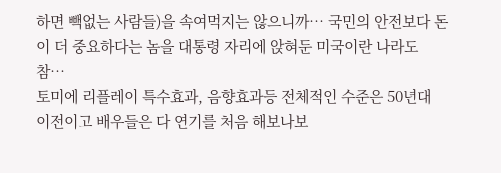하면 빽없는 사람들)을 속여먹지는 않으니까… 국민의 안전보다 돈이 더 중요하다는 놈을 대통령 자리에 앉혀둔 미국이란 나라도 참…
토미에 리플레이 특수효과, 음향효과등 전체적인 수준은 50년대 이전이고 배우들은 다 연기를 처음 해보나보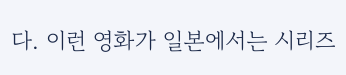다. 이런 영화가 일본에서는 시리즈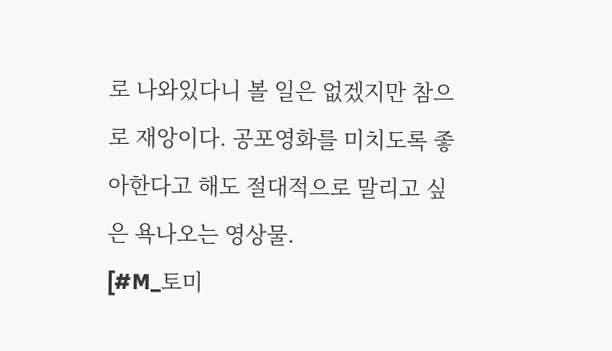로 나와있다니 볼 일은 없겠지만 참으로 재앙이다. 공포영화를 미치도록 좋아한다고 해도 절대적으로 말리고 싶은 욕나오는 영상물.
[#M_토미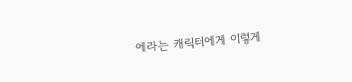에라는 캐릭터에게 이렇게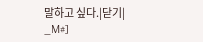말하고 싶다.|닫기|
_M#]